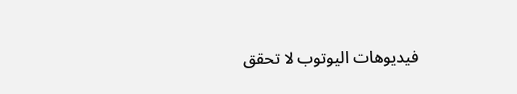فيديوهات اليوتوب لا تحقق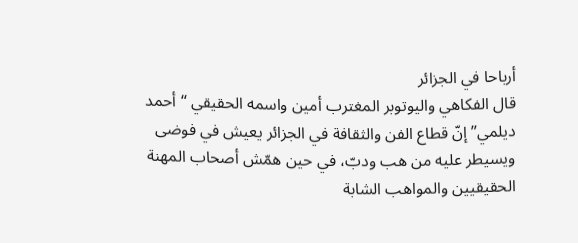أرباحا في الجزائر
قال الفكاهي واليوتوبر المغترب أمين واسمه الحقيقي “أحمد ديلمي” إنّ قطاع الفن والثقافة في الجزائر يعيش في فوضى ويسيطر عليه من هب ودبّ، في حين همّش أصحاب المهنة الحقيقيين والمواهب الشابة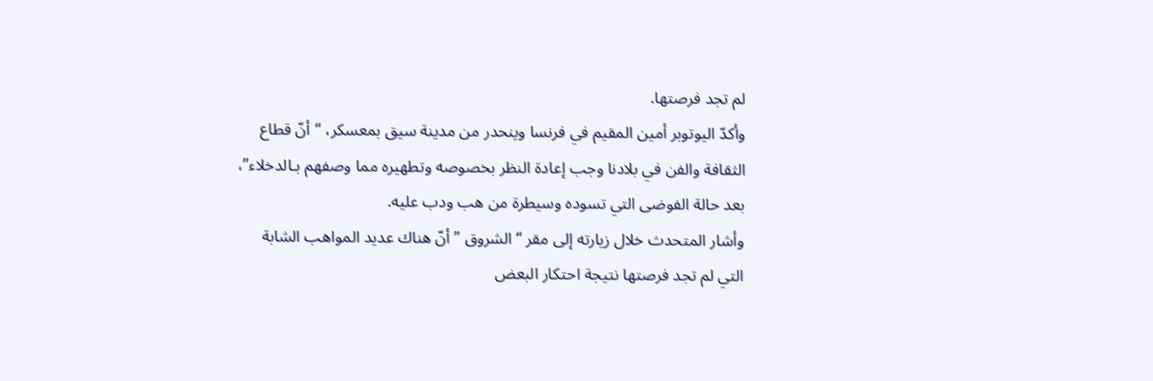لم تجد فرصتها.
وأكدّ اليوتوبر أمين المقيم في فرنسا وينحدر من مدينة سيق بمعسكر، “أنّ قطاع الثقافة والفن في بلادنا وجب إعادة النظر بخصوصه وتطهيره مما وصفهم بـالدخلاء”، بعد حالة الفوضى التي تسوده وسيطرة من هب ودب عليه.
وأشار المتحدث خلال زيارته إلى مقر “الشروق ” أنّ هناك عديد المواهب الشابة التي لم تجد فرصتها نتيجة احتكار البعض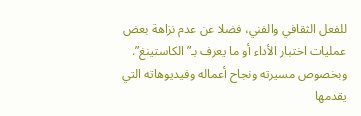للفعل الثقافي والفني، فضلا عن عدم نزاهة بعض عمليات اختبار الأداء أو ما يعرف بـ”الكاستينغ”.
وبخصوص مسيرته ونجاح أعماله وفيديوهاته التي يقدمها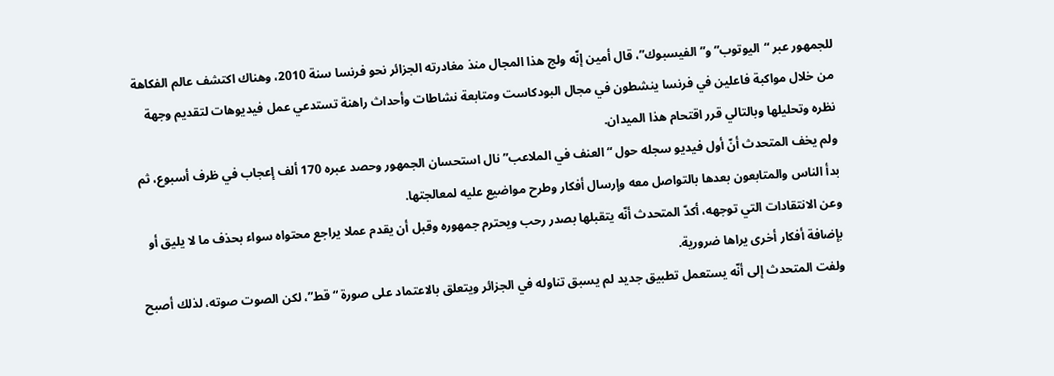للجمهور عبر “اليوتوب” و”الفيسبوك”، قال أمين إنّه ولج هذا المجال منذ مغادرته الجزائر نحو فرنسا سنة 2010، وهناك اكتشف عالم الفكاهة من خلال مواكبة فاعلين في فرنسا ينشطون في مجال البودكاست ومتابعة نشاطات وأحداث راهنة تستدعي عمل فيديوهات لتقديم وجهة نظره وتحليلها وبالتالي قرر اقتحام هذا الميدان.
ولم يخف المتحدث أنّ أول فيديو سجله حول “العنف في الملاعب” نال استحسان الجمهور وحصد عبره 170 ألف إعجاب في ظرف أسبوع، ثم بدأ الناس والمتابعون بعدها بالتواصل معه وإرسال أفكار وطرح مواضيع عليه لمعالجتها.
وعن الانتقادات التي توجهه، أكدّ المتحدث أنّه يتقبلها بصدر رحب ويحترم جمهوره وقبل أن يقدم عملا يراجع محتواه سواء بحذف ما لا يليق أو بإضافة أفكار أخرى يراها ضرورية.
ولفت المتحدث إلى أنّه يستعمل تطبيق جديد لم يسبق تناوله في الجزائر ويتعلق بالاعتماد على صورة “قط”، لكن الصوت صوته، لذلك أصبح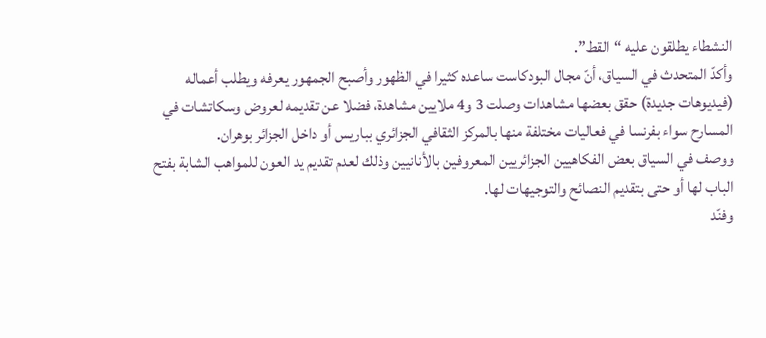النشطاء يطلقون عليه “القط”.
وأكدّ المتحدث في السياق، أنّ مجال البودكاست ساعده كثيرا في الظهور وأصبح الجمهور يعرفه ويطلب أعماله (فيديوهات جديدة) حقق بعضها مشاهدات وصلت 3 و4 ملايين مشاهدة، فضلا عن تقديمه لعروض وسكاتشات في المسارح سواء بفرنسا في فعاليات مختلفة منها بالمركز الثقافي الجزائري بباريس أو داخل الجزائر بوهران.
ووصف في السياق بعض الفكاهيين الجزائريين المعروفين بالأنانيين وذلك لعدم تقديم يد العون للمواهب الشابة بفتح الباب لها أو حتى بتقديم النصائح والتوجيهات لها.
وفنّد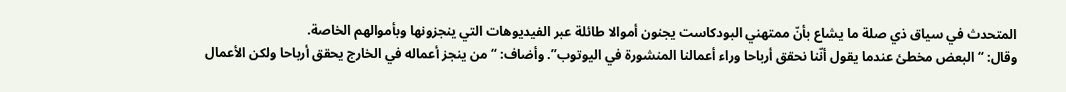المتحدث في سياق ذي صلة ما يشاع بأنّ ممتهني البودكاست يجنون أموالا طائلة عبر الفيديوهات التي ينجزونها وبأموالهم الخاصة.
وقال: “البعض مخطئ عندما يقول أنّنا نحقق أرباحا وراء أعمالنا المنشورة في اليوتوب”. وأضاف: “من ينجز أعماله في الخارج يحقق أرباحا ولكن الأعمال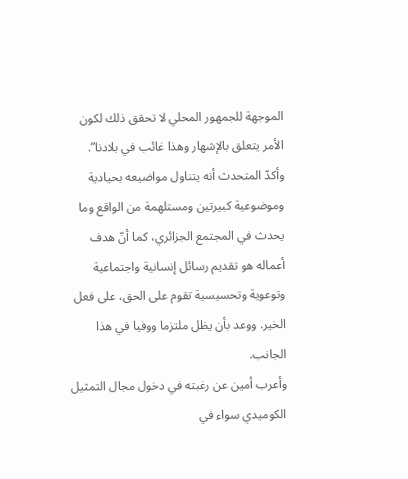الموجهة للجمهور المحلي لا تحقق ذلك لكون الأمر يتعلق بالإشهار وهذا غائب في بلادنا”.
وأكدّ المتحدث أنه يتناول مواضيعه بحيادية وموضوعية كبيرتين ومستلهمة من الواقع وما يحدث في المجتمع الجزائري، كما أنّ هدف أعماله هو تقديم رسائل إنسانية واجتماعية وتوعوية وتحسيسية تقوم على الحق، على فعل الخير. ووعد بأن يظل ملتزما ووفيا في هذا الجانب.
وأعرب أمين عن رغبته في دخول مجال التمثيل الكوميدي سواء في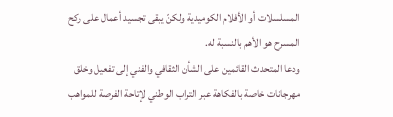المسلسلات أو الأفلام الكوميدية ولكنّ يبقى تجسيد أعمال على ركح المسرح هو الأهم بالنسبة له.
ودعا المتحدث القائمين على الشأن الثقافي والفني إلى تفعيل وخلق مهرجانات خاصة بالفكاهة عبر التراب الوطني لإتاحة الفرصة للمواهب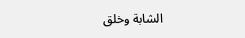الشابة وخلق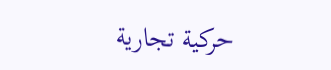حركية تجارية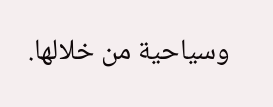وسياحية من خلالها.